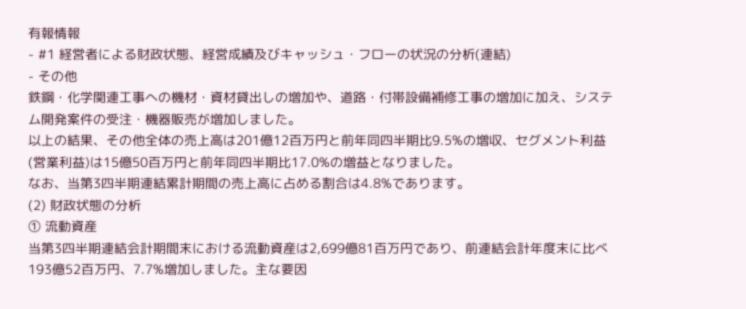有報情報
- #1 経営者による財政状態、経営成績及びキャッシュ・フローの状況の分析(連結)
- その他
鉄鋼・化学関連工事への機材・資材貸出しの増加や、道路・付帯設備補修工事の増加に加え、システム開発案件の受注・機器販売が増加しました。
以上の結果、その他全体の売上高は201億12百万円と前年同四半期比9.5%の増収、セグメント利益(営業利益)は15億50百万円と前年同四半期比17.0%の増益となりました。
なお、当第3四半期連結累計期間の売上高に占める割合は4.8%であります。
(2) 財政状態の分析
① 流動資産
当第3四半期連結会計期間末における流動資産は2,699億81百万円であり、前連結会計年度末に比べ193億52百万円、7.7%増加しました。主な要因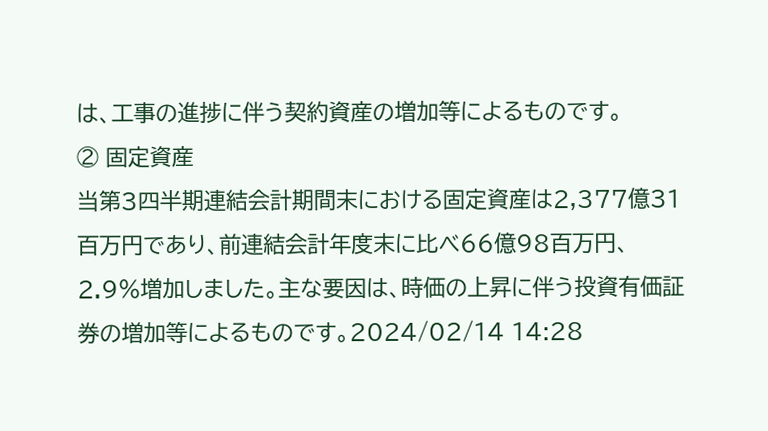は、工事の進捗に伴う契約資産の増加等によるものです。
② 固定資産
当第3四半期連結会計期間末における固定資産は2,377億31百万円であり、前連結会計年度末に比べ66億98百万円、2.9%増加しました。主な要因は、時価の上昇に伴う投資有価証券の増加等によるものです。2024/02/14 14:28